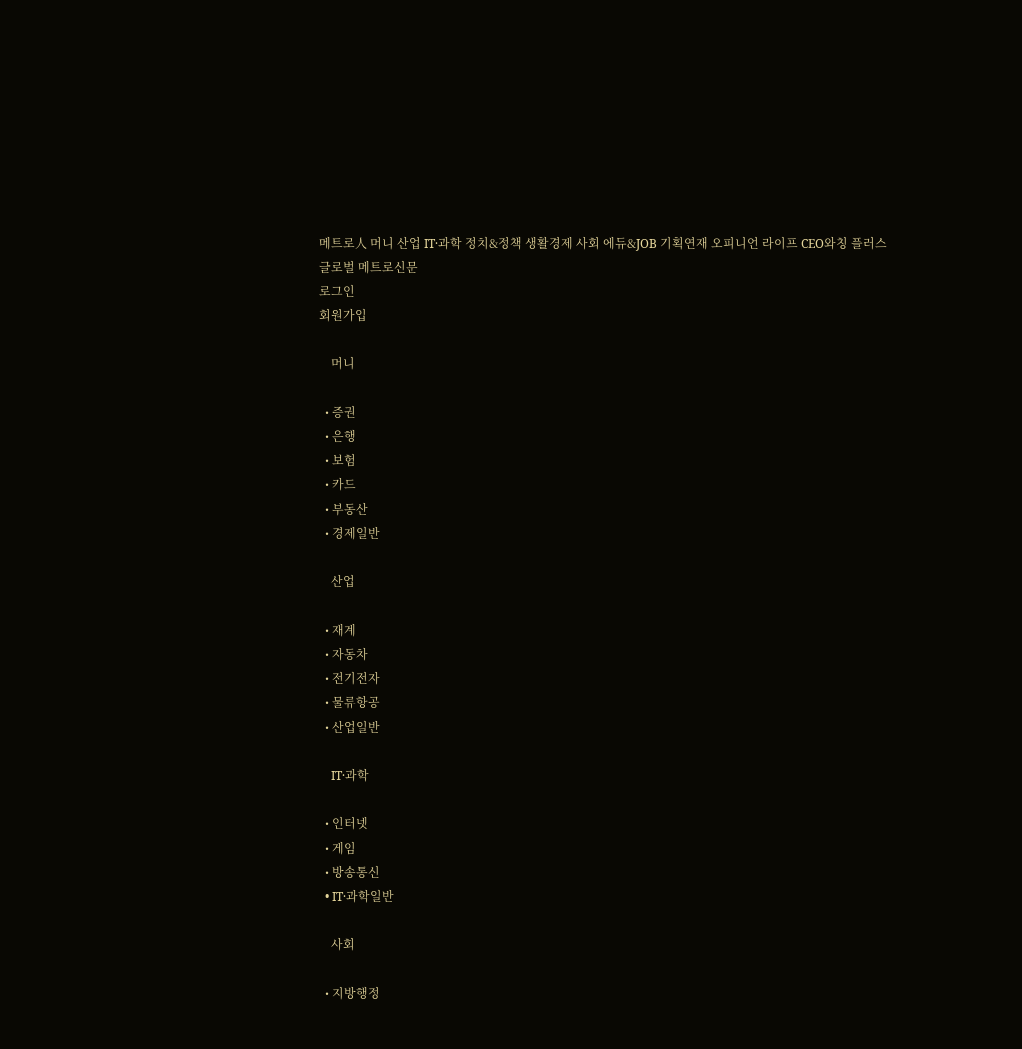메트로人 머니 산업 IT·과학 정치&정책 생활경제 사회 에듀&JOB 기획연재 오피니언 라이프 CEO와칭 플러스
글로벌 메트로신문
로그인
회원가입

    머니

  • 증권
  • 은행
  • 보험
  • 카드
  • 부동산
  • 경제일반

    산업

  • 재계
  • 자동차
  • 전기전자
  • 물류항공
  • 산업일반

    IT·과학

  • 인터넷
  • 게임
  • 방송통신
  • IT·과학일반

    사회

  • 지방행정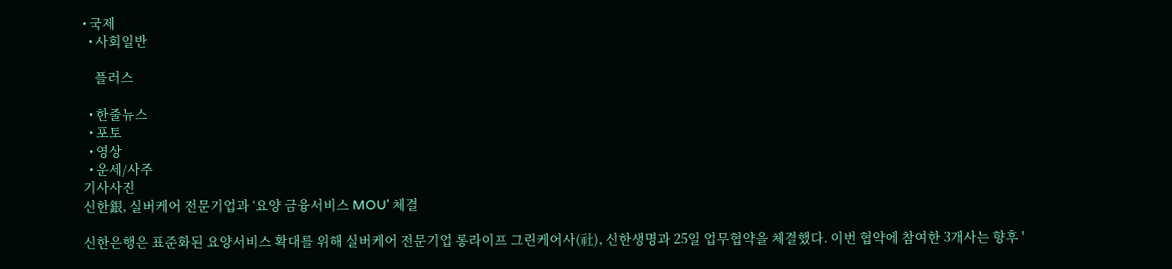• 국제
  • 사회일반

    플러스

  • 한줄뉴스
  • 포토
  • 영상
  • 운세/사주
기사사진
신한銀, 실버케어 전문기업과 ‘요양 금융서비스 MOU' 체결

신한은행은 표준화된 요양서비스 확대를 위해 실버케어 전문기업 롱라이프 그린케어사(社), 신한생명과 25일 업무협약을 체결했다. 이번 협약에 참여한 3개사는 향후 '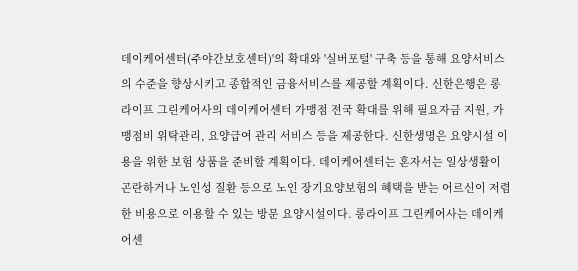데이케어센터(주야간보호센터)'의 확대와 '실버포털' 구축 등을 통해 요양서비스의 수준을 향상시키고 종합적인 금융서비스를 제공할 계획이다. 신한은행은 롱라이프 그린케어사의 데이케어센터 가맹점 전국 확대를 위해 필요자금 지원, 가맹점비 위탁관리, 요양급여 관리 서비스 등을 제공한다. 신한생명은 요양시설 이용을 위한 보험 상품을 준비할 계획이다. 데이케어센터는 혼자서는 일상생활이 곤란하거나 노인성 질환 등으로 노인 장기요양보험의 혜택을 받는 어르신이 저렴한 비용으로 이용할 수 있는 방문 요양시설이다. 롱라이프 그린케어사는 데이케어센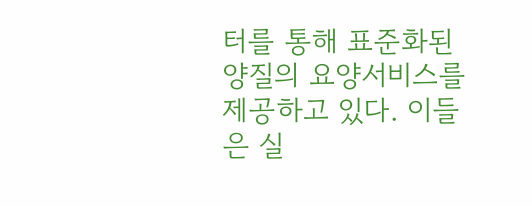터를 통해 표준화된 양질의 요양서비스를 제공하고 있다. 이들은 실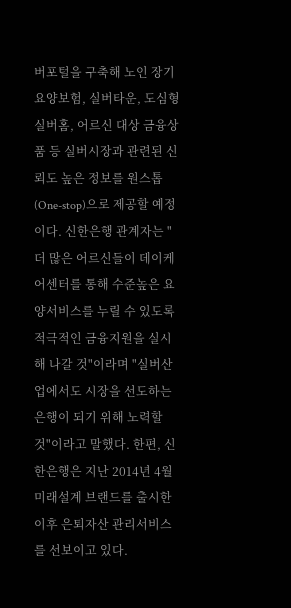버포털을 구축해 노인 장기요양보험, 실버타운, 도심형 실버홈, 어르신 대상 금융상품 등 실버시장과 관련된 신뢰도 높은 정보를 원스톱(One-stop)으로 제공할 예정이다. 신한은행 관계자는 "더 많은 어르신들이 데이케어센터를 통해 수준높은 요양서비스를 누릴 수 있도록 적극적인 금융지원을 실시해 나갈 것"이라며 "실버산업에서도 시장을 선도하는 은행이 되기 위해 노력할 것"이라고 말했다. 한편, 신한은행은 지난 2014년 4월 미래설계 브랜드를 출시한 이후 은퇴자산 관리서비스를 선보이고 있다.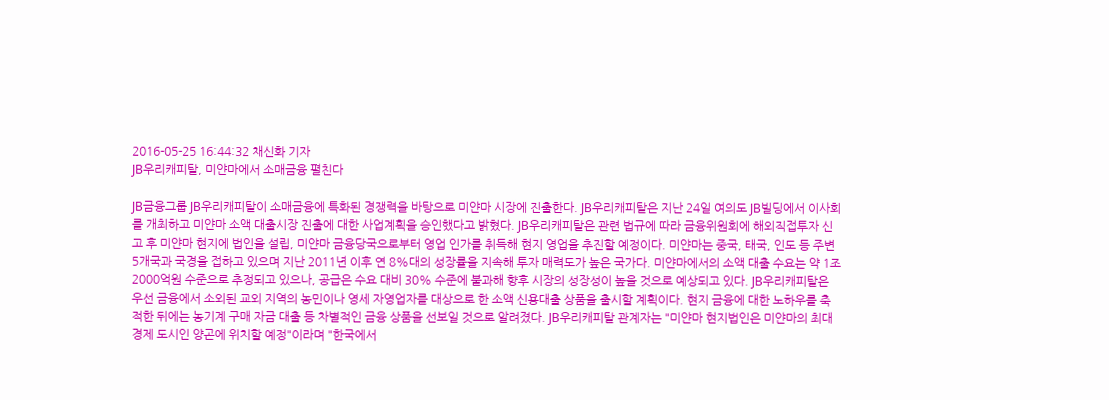2016-05-25 16:44:32 채신화 기자
JB우리캐피탈, 미얀마에서 소매금융 펼친다

JB금융그룹 JB우리캐피탈이 소매금융에 특화된 경쟁력을 바탕으로 미얀마 시장에 진출한다. JB우리캐피탈은 지난 24일 여의도 JB빌딩에서 이사회를 개최하고 미얀마 소액 대출시장 진출에 대한 사업계획을 승인했다고 밝혔다. JB우리캐피탈은 관련 법규에 따라 금융위원회에 해외직접투자 신고 후 미얀마 현지에 법인을 설립, 미얀마 금융당국으로부터 영업 인가를 취득해 현지 영업을 추진할 예정이다. 미얀마는 중국, 태국, 인도 등 주변 5개국과 국경을 접하고 있으며 지난 2011년 이후 연 8%대의 성장률을 지속해 투자 매력도가 높은 국가다. 미얀마에서의 소액 대출 수요는 약 1조2000억원 수준으로 추정되고 있으나, 공급은 수요 대비 30% 수준에 불과해 향후 시장의 성장성이 높을 것으로 예상되고 있다. JB우리캐피탈은 우선 금융에서 소외된 교외 지역의 농민이나 영세 자영업자를 대상으로 한 소액 신용대출 상품을 출시할 계획이다. 현지 금융에 대한 노하우를 축적한 뒤에는 농기계 구매 자금 대출 등 차별적인 금융 상품을 선보일 것으로 알려졌다. JB우리캐피탈 관계자는 "미얀마 현지법인은 미얀마의 최대 경제 도시인 양곤에 위치할 예정"이라며 "한국에서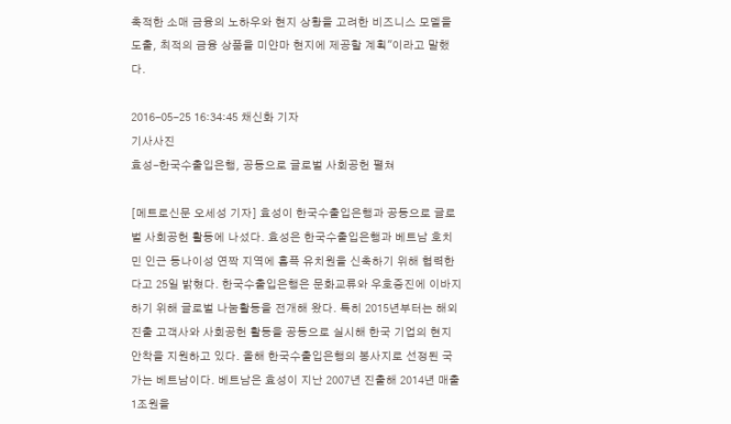축적한 소매 금융의 노하우와 현지 상황을 고려한 비즈니스 모델을 도출, 최적의 금융 상품을 미얀마 현지에 제공할 계획"이라고 말했다.

2016-05-25 16:34:45 채신화 기자
기사사진
효성-한국수출입은행, 공동으로 글로벌 사회공헌 펼쳐

[메트로신문 오세성 기자] 효성이 한국수출입은행과 공동으로 글로벌 사회공헌 활동에 나섰다. 효성은 한국수출입은행과 베트남 호치민 인근 동나이성 연짝 지역에 흡픅 유치원을 신축하기 위해 협력한다고 25일 밝혔다. 한국수출입은행은 문화교류와 우호증진에 이바지하기 위해 글로벌 나눔활동을 전개해 왔다. 특히 2015년부터는 해외진출 고객사와 사회공헌 활동을 공동으로 실시해 한국 기업의 현지 안착을 지원하고 있다. 올해 한국수출입은행의 봉사지로 선정된 국가는 베트남이다. 베트남은 효성이 지난 2007년 진출해 2014년 매출 1조원을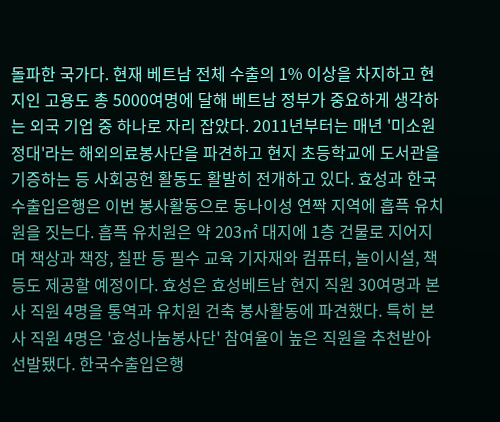돌파한 국가다. 현재 베트남 전체 수출의 1% 이상을 차지하고 현지인 고용도 총 5000여명에 달해 베트남 정부가 중요하게 생각하는 외국 기업 중 하나로 자리 잡았다. 2011년부터는 매년 '미소원정대'라는 해외의료봉사단을 파견하고 현지 초등학교에 도서관을 기증하는 등 사회공헌 활동도 활발히 전개하고 있다. 효성과 한국수출입은행은 이번 봉사활동으로 동나이성 연짝 지역에 흡픅 유치원을 짓는다. 흡픅 유치원은 약 203㎡ 대지에 1층 건물로 지어지며 책상과 책장, 칠판 등 필수 교육 기자재와 컴퓨터, 놀이시설, 책 등도 제공할 예정이다. 효성은 효성베트남 현지 직원 30여명과 본사 직원 4명을 통역과 유치원 건축 봉사활동에 파견했다. 특히 본사 직원 4명은 '효성나눔봉사단' 참여율이 높은 직원을 추천받아 선발됐다. 한국수출입은행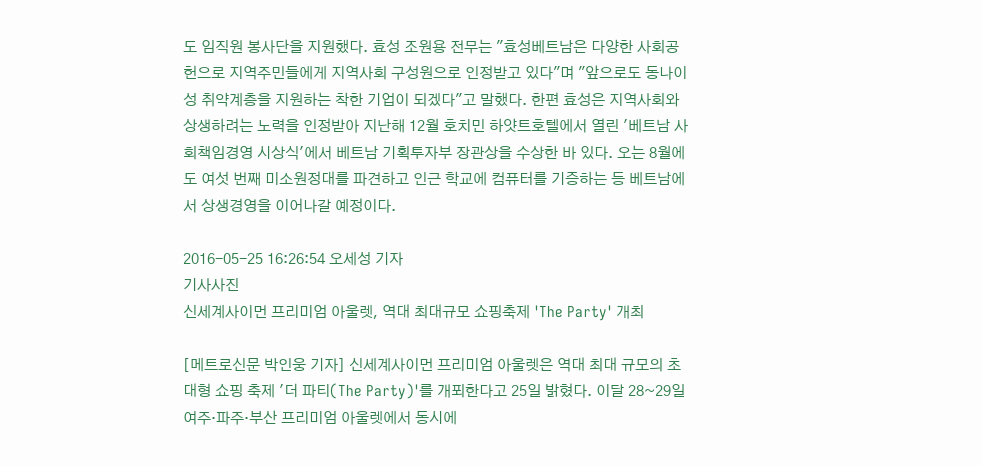도 임직원 봉사단을 지원했다. 효성 조원용 전무는 "효성베트남은 다양한 사회공헌으로 지역주민들에게 지역사회 구성원으로 인정받고 있다"며 "앞으로도 동나이성 취약계층을 지원하는 착한 기업이 되겠다"고 말했다. 한편 효성은 지역사회와 상생하려는 노력을 인정받아 지난해 12월 호치민 하얏트호텔에서 열린 '베트남 사회책임경영 시상식'에서 베트남 기획투자부 장관상을 수상한 바 있다. 오는 8월에도 여섯 번째 미소원정대를 파견하고 인근 학교에 컴퓨터를 기증하는 등 베트남에서 상생경영을 이어나갈 예정이다.

2016-05-25 16:26:54 오세성 기자
기사사진
신세계사이먼 프리미엄 아울렛, 역대 최대규모 쇼핑축제 'The Party' 개최

[메트로신문 박인웅 기자] 신세계사이먼 프리미엄 아울렛은 역대 최대 규모의 초대형 쇼핑 축제 '더 파티(The Party)'를 개푀한다고 25일 밝혔다. 이달 28~29일 여주·파주·부산 프리미엄 아울렛에서 동시에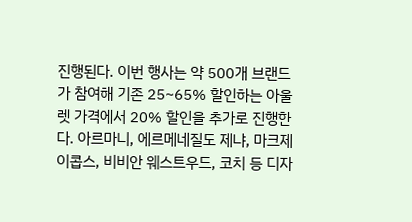진행된다. 이번 행사는 약 500개 브랜드가 참여해 기존 25~65% 할인하는 아울렛 가격에서 20% 할인을 추가로 진행한다. 아르마니, 에르메네질도 제냐, 마크제이콥스, 비비안 웨스트우드, 코치 등 디자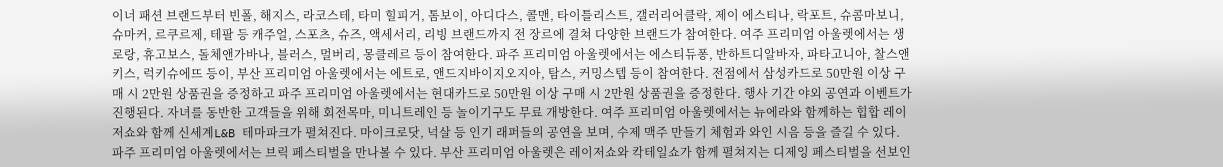이너 패션 브랜드부터 빈폴, 해지스, 라코스테, 타미 힐피거, 톰보이, 아디다스, 콜맨, 타이틀리스트, 갤러리어클락, 제이 에스티나, 락포트, 슈콤마보니, 슈마커, 르쿠르제, 테팔 등 캐주얼, 스포츠, 슈즈, 액세서리, 리빙 브랜드까지 전 장르에 결쳐 다양한 브랜드가 참여한다. 여주 프리미엄 아울렛에서는 생로랑, 휴고보스, 돌체앤가바나, 블러스, 멀버리, 몽클레르 등이 참여한다. 파주 프리미엄 아울렛에서는 에스티듀퐁, 반하트디알바자, 파타고니아, 찰스앤키스, 럭키슈에뜨 등이, 부산 프리미엄 아울렛에서는 에트로, 앤드지바이지오지아, 탐스, 커밍스텝 등이 참여한다. 전점에서 삼성카드로 50만원 이상 구매 시 2만원 상품권을 증정하고 파주 프리미엄 아울렛에서는 현대카드로 50만원 이상 구매 시 2만원 상품권을 증정한다. 행사 기간 야외 공연과 이벤트가 진행된다. 자녀를 동반한 고객들을 위해 회전목마, 미니트레인 등 놀이기구도 무료 개방한다. 여주 프리미엄 아울렛에서는 뉴에라와 함께하는 힙합 레이저쇼와 함께 신세계L&B 테마파크가 펼쳐진다. 마이크로닷, 넉살 등 인기 래퍼들의 공연을 보며, 수제 맥주 만들기 체험과 와인 시음 등을 즐길 수 있다. 파주 프리미엄 아울렛에서는 브릭 페스티벌을 만나볼 수 있다. 부산 프리미엄 아울렛은 레이저쇼와 칵테일쇼가 함께 펼쳐지는 디제잉 페스티벌을 선보인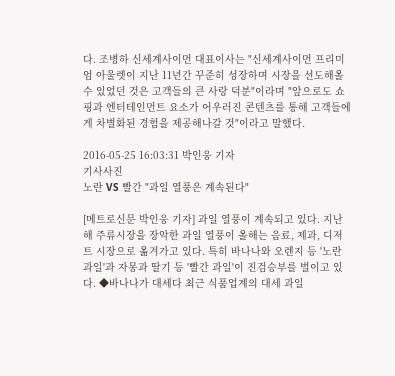다. 조병하 신세계사이먼 대표이사는 "신세계사이먼 프리미엄 아울렛이 지난 11년간 꾸준히 성장하며 시장을 선도해올 수 있었던 것은 고객들의 큰 사랑 덕분"이라며 "앞으로도 쇼핑과 엔터테인먼트 요소가 어우러진 콘텐츠를 통해 고객들에게 차별화된 경험을 제공해나갈 것"이라고 말했다.

2016-05-25 16:03:31 박인웅 기자
기사사진
노란 VS 빨간 "과일 열풍은 계속된다"

[메트로신문 박인웅 기자] 과일 열풍이 계속되고 있다. 지난해 주류시장을 장악한 과일 열풍이 올해는 음료, 제과, 디저트 시장으로 옮겨가고 있다. 특히 바나나와 오렌지 등 '노란 과일'과 자몽과 딸기 등 '빨간 과일'이 진검승부를 벌이고 있다. ◆바나나가 대세다 최근 식품업계의 대세 과일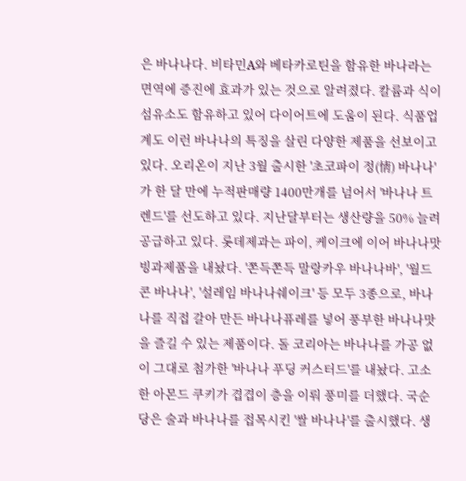은 바나나다. 비타민A와 베타카로틴을 함유한 바나라는 면역에 증진에 효과가 있는 것으로 알려졌다. 칼륨과 식이섬유소도 함유하고 있어 다이어트에 도움이 된다. 식품업계도 이런 바나나의 특징을 살린 다양한 제품을 선보이고 있다. 오리온이 지난 3월 출시한 '초코파이 정(情) 바나나'가 한 달 만에 누적판매량 1400만개를 넘어서 '바나나 트렌드'를 선도하고 있다. 지난달부터는 생산량을 50% 늘려 공급하고 있다. 롯데제과는 파이, 케이크에 이어 바나나맛 빙과제품을 내놨다. '쫀득쫀득 말랑카우 바나나바', '월드콘 바나나', '설레임 바나나쉐이크' 등 모두 3종으로, 바나나를 직접 갈아 만든 바나나퓨레를 넣어 풍부한 바나나맛을 즐길 수 있는 제품이다. 돌 코리아는 바나나를 가공 없이 그대로 첨가한 '바나나 푸딩 커스터드'를 내놨다. 고소한 아몬드 쿠키가 겹겹이 층을 이뤄 풍미를 더했다. 국순당은 술과 바나나를 접목시킨 '쌀 바나나'를 출시했다. 생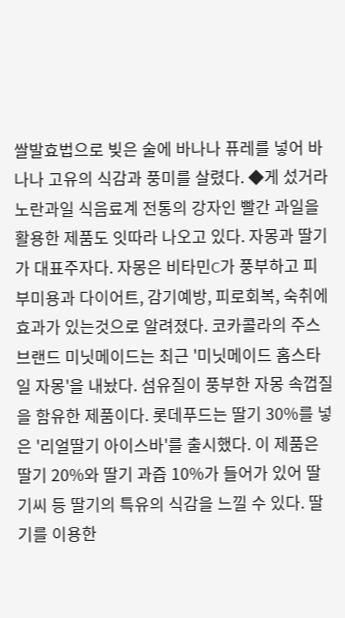쌀발효법으로 빚은 술에 바나나 퓨레를 넣어 바나나 고유의 식감과 풍미를 살렸다. ◆게 섰거라 노란과일 식음료계 전통의 강자인 빨간 과일을 활용한 제품도 잇따라 나오고 있다. 자몽과 딸기가 대표주자다. 자몽은 비타민C가 풍부하고 피부미용과 다이어트, 감기예방, 피로회복, 숙취에 효과가 있는것으로 알려졌다. 코카콜라의 주스브랜드 미닛메이드는 최근 '미닛메이드 홈스타일 자몽'을 내놨다. 섬유질이 풍부한 자몽 속껍질을 함유한 제품이다. 롯데푸드는 딸기 30%를 넣은 '리얼딸기 아이스바'를 출시했다. 이 제품은 딸기 20%와 딸기 과즙 10%가 들어가 있어 딸기씨 등 딸기의 특유의 식감을 느낄 수 있다. 딸기를 이용한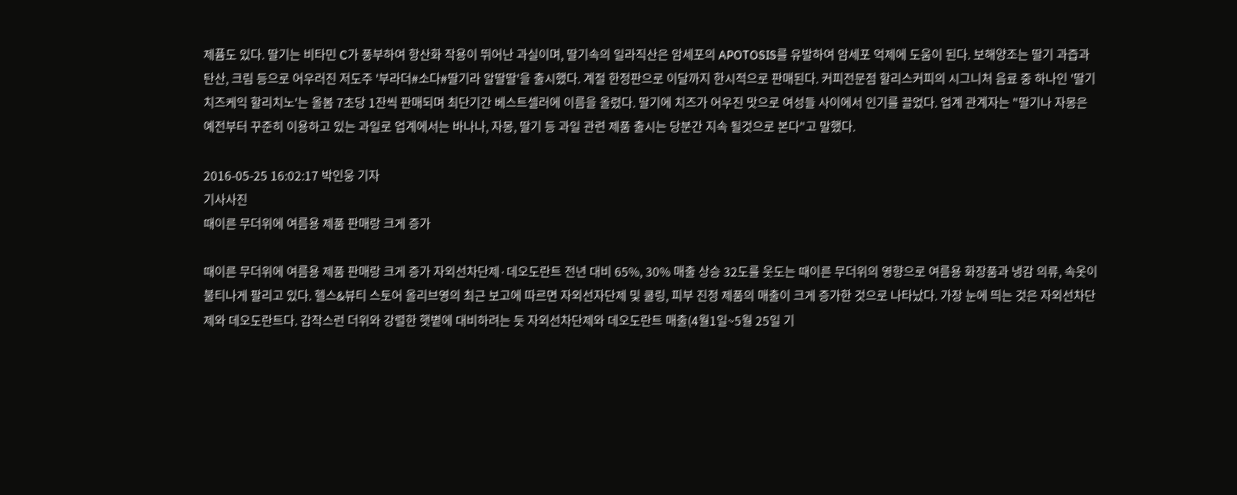제퓸도 있다. 딸기는 비타민 C가 풍부하여 항산화 작용이 뛰어난 과실이며, 딸기속의 일라직산은 암세포의 APOTOSIS를 유발하여 암세포 억제에 도움이 된다. 보해양조는 딸기 과즙과 탄산, 크림 등으로 어우러진 저도주 '부라더#소다#딸기라 알딸딸'을 출시했다. 계절 한정판으로 이달까지 한시적으로 판매된다. 커피전문점 할리스커피의 시그니처 음료 중 하나인 '딸기 치즈케익 할리치노'는 올봄 7초당 1잔씩 판매되며 최단기간 베스트셀러에 이름을 올렸다. 딸기에 치즈가 어우진 맛으로 여성들 사이에서 인기를 끌었다. 업계 관계자는 "딸기나 자몽은 예전부터 꾸준히 이용하고 있는 과일로 업계에서는 바나나, 자몽, 딸기 등 과일 관련 제품 출시는 당분간 지속 될것으로 본다"고 말했다.

2016-05-25 16:02:17 박인웅 기자
기사사진
때이른 무더위에 여름용 제품 판매랑 크게 증가

때이른 무더위에 여름용 제품 판매랑 크게 증가 자외선차단제·데오도란트 전년 대비 65%, 30% 매출 상승 32도를 웃도는 때이른 무더위의 영향으로 여름용 화장품과 냉감 의류, 속옷이 불티나게 팔리고 있다. 헬스&뷰티 스토어 올리브영의 최근 보고에 따르면 자외선자단제 및 쿨링, 피부 진정 제품의 매출이 크게 증가한 것으로 나타났다. 가장 눈에 띄는 것은 자외선차단제와 데오도란트다. 갑작스런 더위와 강렬한 햇볕에 대비하려는 듯 자외선차단제와 데오도란트 매출(4월1일~5월 25일 기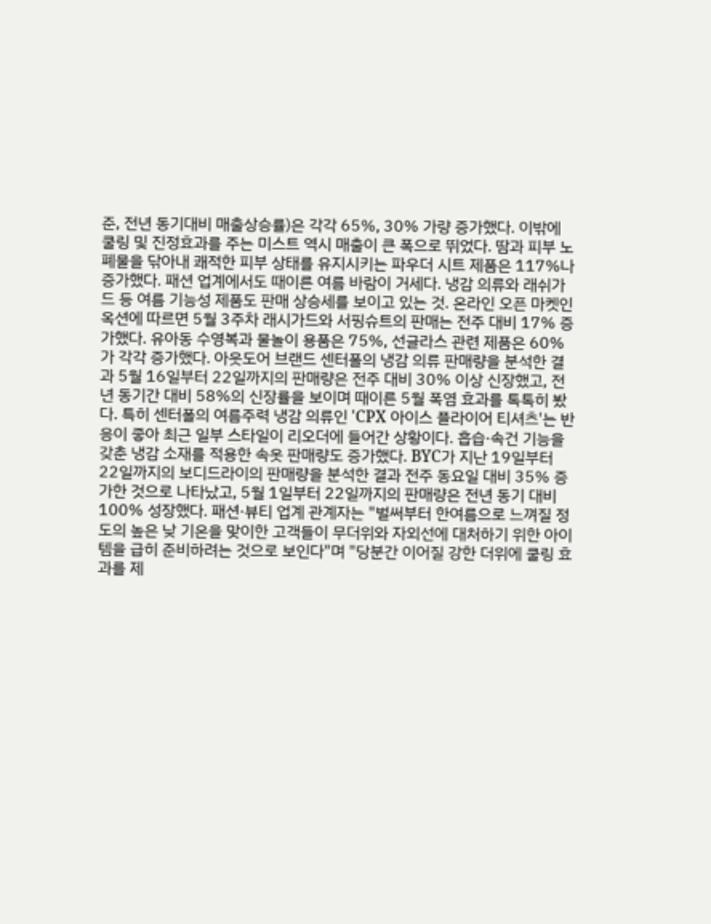준, 전년 동기대비 매출상승률)은 각각 65%, 30% 가량 증가했다. 이밖에 쿨링 및 진정효과를 주는 미스트 역시 매출이 큰 폭으로 뛰었다. 땀과 피부 노폐물을 닦아내 쾌적한 피부 상태를 유지시키는 파우더 시트 제품은 117%나 증가했다. 패션 업계에서도 때이른 여름 바람이 거세다. 냉감 의류와 래쉬가드 등 여름 기능성 제품도 판매 상승세를 보이고 있는 것. 온라인 오픈 마켓인 옥션에 따르면 5월 3주차 래시가드와 서핑슈트의 판매는 전주 대비 17% 증가했다. 유아동 수영복과 물놀이 용품은 75%, 선글라스 관련 제품은 60%가 각각 증가했다. 아웃도어 브랜드 센터폴의 냉감 의류 판매량을 분석한 결과 5월 16일부터 22일까지의 판매량은 전주 대비 30% 이상 신장했고, 전년 동기간 대비 58%의 신장률을 보이며 때이른 5월 폭염 효과를 톡톡히 봤다. 특히 센터폴의 여름주력 냉감 의류인 'CPX 아이스 플라이어 티셔츠'는 반응이 좋아 최근 일부 스타일이 리오더에 들어간 상황이다. 흡습·속건 기능을 갖춘 냉감 소재를 적용한 속옷 판매량도 증가했다. BYC가 지난 19일부터 22일까지의 보디드라이의 판매량을 분석한 결과 전주 동요일 대비 35% 증가한 것으로 나타났고, 5월 1일부터 22일까지의 판매량은 전년 동기 대비 100% 성장했다. 패션·뷰티 업계 관계자는 "벌써부터 한여름으로 느껴질 정도의 높은 낮 기온을 맞이한 고객들이 무더위와 자외선에 대처하기 위한 아이템을 급히 준비하려는 것으로 보인다"며 "당분간 이어질 강한 더위에 쿨링 효과를 제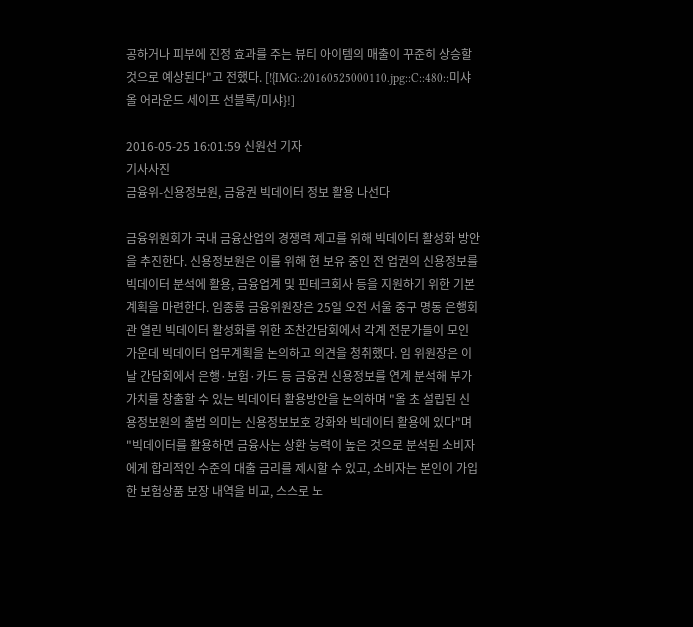공하거나 피부에 진정 효과를 주는 뷰티 아이템의 매출이 꾸준히 상승할 것으로 예상된다"고 전했다. [!{IMG::20160525000110.jpg::C::480::미샤 올 어라운드 세이프 선블록/미샤}!]

2016-05-25 16:01:59 신원선 기자
기사사진
금융위-신용정보원, 금융권 빅데이터 정보 활용 나선다

금융위원회가 국내 금융산업의 경쟁력 제고를 위해 빅데이터 활성화 방안을 추진한다. 신용정보원은 이를 위해 현 보유 중인 전 업권의 신용정보를 빅데이터 분석에 활용, 금융업계 및 핀테크회사 등을 지원하기 위한 기본계획을 마련한다. 임종룡 금융위원장은 25일 오전 서울 중구 명동 은행회관 열린 빅데이터 활성화를 위한 조찬간담회에서 각계 전문가들이 모인 가운데 빅데이터 업무계획을 논의하고 의견을 청취했다. 임 위원장은 이날 간담회에서 은행·보험·카드 등 금융권 신용정보를 연계 분석해 부가가치를 창출할 수 있는 빅데이터 활용방안을 논의하며 "올 초 설립된 신용정보원의 출범 의미는 신용정보보호 강화와 빅데이터 활용에 있다"며 "빅데이터를 활용하면 금융사는 상환 능력이 높은 것으로 분석된 소비자에게 합리적인 수준의 대출 금리를 제시할 수 있고, 소비자는 본인이 가입한 보험상품 보장 내역을 비교, 스스로 노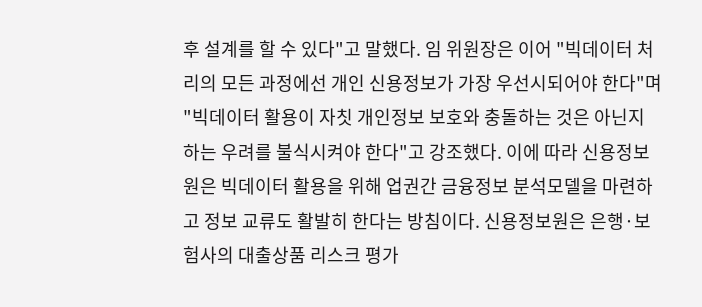후 설계를 할 수 있다"고 말했다. 임 위원장은 이어 "빅데이터 처리의 모든 과정에선 개인 신용정보가 가장 우선시되어야 한다"며 "빅데이터 활용이 자칫 개인정보 보호와 충돌하는 것은 아닌지 하는 우려를 불식시켜야 한다"고 강조했다. 이에 따라 신용정보원은 빅데이터 활용을 위해 업권간 금융정보 분석모델을 마련하고 정보 교류도 활발히 한다는 방침이다. 신용정보원은 은행·보험사의 대출상품 리스크 평가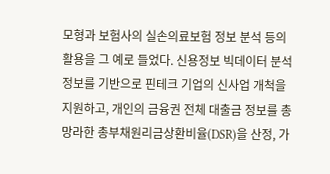모형과 보험사의 실손의료보험 정보 분석 등의 활용을 그 예로 들었다. 신용정보 빅데이터 분석 정보를 기반으로 핀테크 기업의 신사업 개척을 지원하고, 개인의 금융권 전체 대출금 정보를 총망라한 총부채원리금상환비율(DSR)을 산정, 가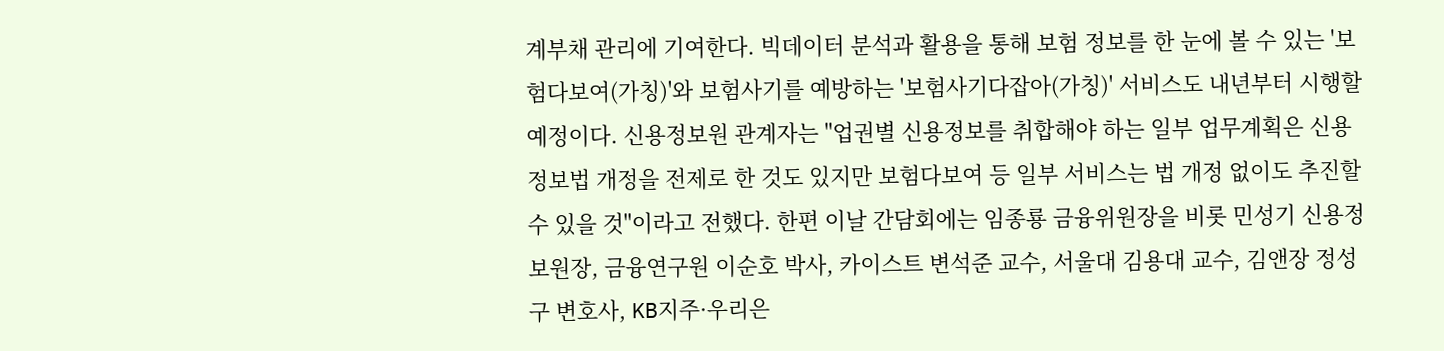계부채 관리에 기여한다. 빅데이터 분석과 활용을 통해 보험 정보를 한 눈에 볼 수 있는 '보험다보여(가칭)'와 보험사기를 예방하는 '보험사기다잡아(가칭)' 서비스도 내년부터 시행할 예정이다. 신용정보원 관계자는 "업권별 신용정보를 취합해야 하는 일부 업무계획은 신용정보법 개정을 전제로 한 것도 있지만 보험다보여 등 일부 서비스는 법 개정 없이도 추진할 수 있을 것"이라고 전했다. 한편 이날 간담회에는 임종룡 금융위원장을 비롯 민성기 신용정보원장, 금융연구원 이순호 박사, 카이스트 변석준 교수, 서울대 김용대 교수, 김앤장 정성구 변호사, KB지주·우리은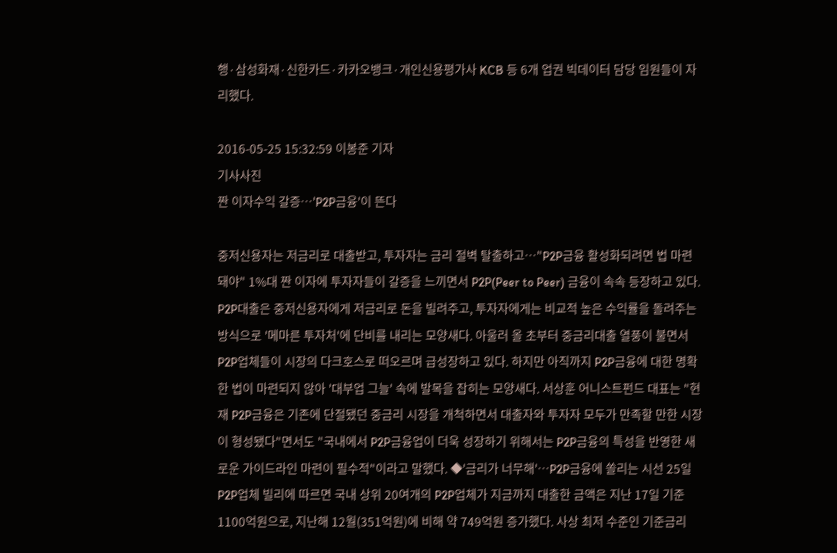행·삼성화재·신한카드·카카오뱅크·개인신용평가사 KCB 등 6개 업권 빅데이터 담당 임원들이 자리했다.

2016-05-25 15:32:59 이봉준 기자
기사사진
짠 이자수익 갈증…'P2P금융'이 뜬다

중저신용자는 저금리로 대출받고, 투자자는 금리 절벽 탈출하고…"P2P금융 활성화되려면 법 마련돼야" 1%대 짠 이자에 투자자들이 갈증을 느끼면서 P2P(Peer to Peer) 금융이 속속 등장하고 있다. P2P대출은 중저신용자에게 저금리로 돈을 빌려주고, 투자자에게는 비교적 높은 수익률을 돌려주는 방식으로 '메마른 투자처'에 단비를 내리는 모양새다. 아울러 올 초부터 중금리대출 열풍이 불면서 P2P업체들이 시장의 다크호스로 떠오르며 급성장하고 있다. 하지만 아직까지 P2P금융에 대한 명확한 법이 마련되지 않아 '대부업 그늘' 속에 발목을 잡히는 모양새다. 서상훈 어니스트펀드 대표는 "현재 P2P금융은 기존에 단절됐던 중금리 시장을 개척하면서 대출자와 투자자 모두가 만족할 만한 시장이 형성됐다"면서도 "국내에서 P2P금융업이 더욱 성장하기 위해서는 P2P금융의 특성을 반영한 새로운 가이드라인 마련이 필수적"이라고 말했다. ◆'금리가 너무해'…P2P금융에 쏠리는 시선 25일 P2P업체 빌리에 따르면 국내 상위 20여개의 P2P업체가 지금까지 대출한 금액은 지난 17일 기준 1100억원으로, 지난해 12월(351억원)에 비해 약 749억원 증가했다. 사상 최저 수준인 기준금리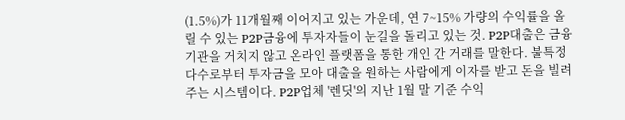(1.5%)가 11개월째 이어지고 있는 가운데, 연 7~15% 가량의 수익률을 올릴 수 있는 P2P금융에 투자자들이 눈길을 돌리고 있는 것. P2P대출은 금융기관을 거치지 않고 온라인 플랫폼을 통한 개인 간 거래를 말한다. 불특정 다수로부터 투자금을 모아 대출을 원하는 사람에게 이자를 받고 돈을 빌려주는 시스템이다. P2P업체 '렌딧'의 지난 1월 말 기준 수익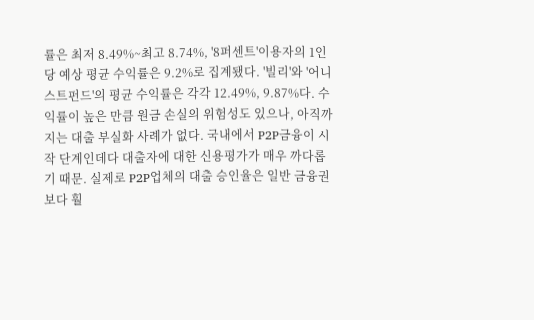률은 최저 8.49%~최고 8.74%, '8퍼센트'이용자의 1인당 예상 평균 수익률은 9.2%로 집계됐다. '빌리'와 '어니스트펀드'의 평균 수익률은 각각 12.49%, 9.87%다. 수익률이 높은 만큼 원금 손실의 위험성도 있으나, 아직까지는 대출 부실화 사례가 없다. 국내에서 P2P금융이 시작 단계인데다 대출자에 대한 신용평가가 매우 까다롭기 때문. 실제로 P2P업체의 대출 승인율은 일반 금융권보다 훨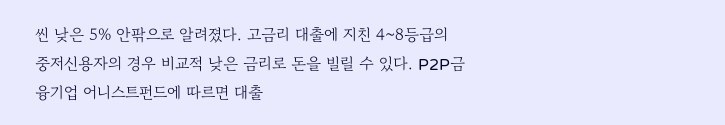씬 낮은 5% 안팎으로 알려졌다. 고금리 대출에 지친 4~8등급의 중저신용자의 경우 비교적 낮은 금리로 돈을 빌릴 수 있다. P2P금융기업 어니스트펀드에 따르면 대출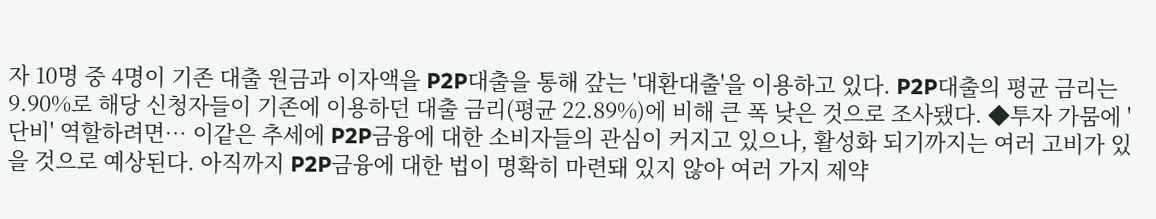자 10명 중 4명이 기존 대출 원금과 이자액을 P2P대출을 통해 갚는 '대환대출'을 이용하고 있다. P2P대출의 평균 금리는 9.90%로 해당 신청자들이 기존에 이용하던 대출 금리(평균 22.89%)에 비해 큰 폭 낮은 것으로 조사됐다. ◆투자 가뭄에 '단비' 역할하려면… 이같은 추세에 P2P금융에 대한 소비자들의 관심이 커지고 있으나, 활성화 되기까지는 여러 고비가 있을 것으로 예상된다. 아직까지 P2P금융에 대한 법이 명확히 마련돼 있지 않아 여러 가지 제약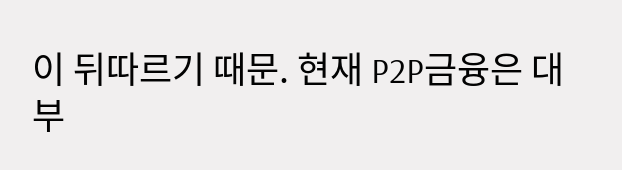이 뒤따르기 때문. 현재 P2P금융은 대부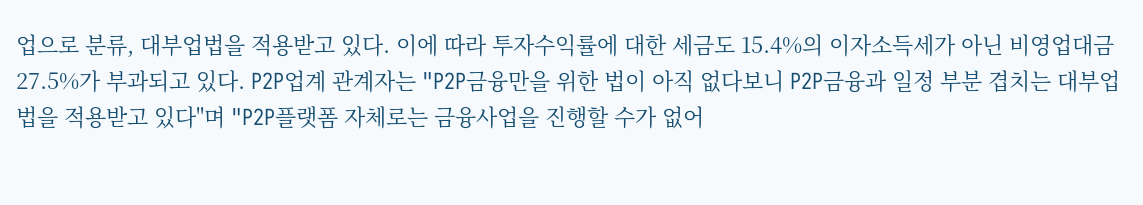업으로 분류, 대부업법을 적용받고 있다. 이에 따라 투자수익률에 대한 세금도 15.4%의 이자소득세가 아닌 비영업대금 27.5%가 부과되고 있다. P2P업계 관계자는 "P2P금융만을 위한 법이 아직 없다보니 P2P금융과 일정 부분 겹치는 대부업법을 적용받고 있다"며 "P2P플랫폼 자체로는 금융사업을 진행할 수가 없어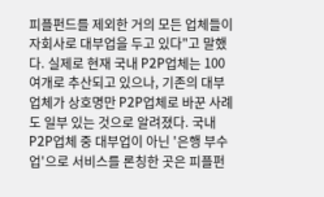피플펀드를 제외한 거의 모든 업체들이 자회사로 대부업을 두고 있다"고 말했다. 실제로 현재 국내 P2P업체는 100여개로 추산되고 있으나, 기존의 대부업체가 상호명만 P2P업체로 바꾼 사례도 일부 있는 것으로 알려졌다. 국내 P2P업체 중 대부업이 아닌 '은행 부수업'으로 서비스를 론칭한 곳은 피플펀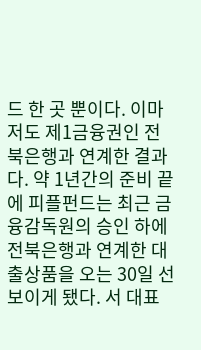드 한 곳 뿐이다. 이마저도 제1금융권인 전북은행과 연계한 결과다. 약 1년간의 준비 끝에 피플펀드는 최근 금융감독원의 승인 하에 전북은행과 연계한 대출상품을 오는 30일 선보이게 됐다. 서 대표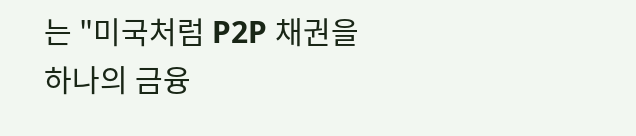는 "미국처럼 P2P 채권을 하나의 금융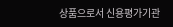상품으로서 신용평가기관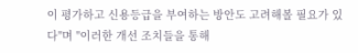이 평가하고 신용등급을 부여하는 방안도 고려해볼 필요가 있다"며 "이러한 개선 조치들을 통해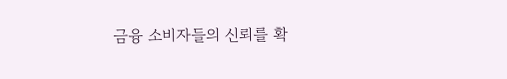금융 소비자들의 신뢰를 확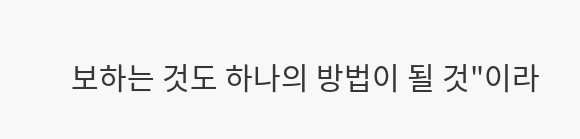보하는 것도 하나의 방법이 될 것"이라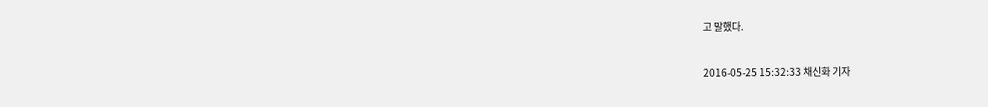고 말했다.

2016-05-25 15:32:33 채신화 기자